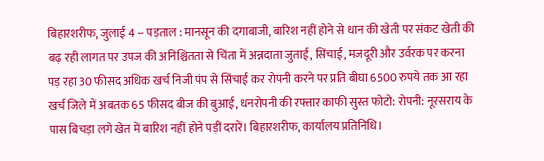बिहारशरीफ, जुलाई 4 -- पड़ताल : मानसून की दगाबाजी, बारिश नहीं होने से धान की खेती पर संकट खेती की बढ़ रही लागत पर उपज की अनिश्चितता से चिंता में अन्नदाता जुताई, सिंचाई, मजदूरी और उर्वरक पर करना पड़ रहा 30 फीसद अधिक खर्च निजी पंप से सिंचाई कर रोपनी करने पर प्रति बीघा 6500 रुपये तक आ रहा खर्च जिले में अबतक 65 फीसद बीज की बुआई, धनरोपनी की रफ्तार काफी सुस्त फोटो: रोपनी: नूरसराय के पास बिचड़ा लगे खेत में बारिश नहीं होने पड़ीं दरारें। बिहारशरीफ, कार्यालय प्रतिनिधि।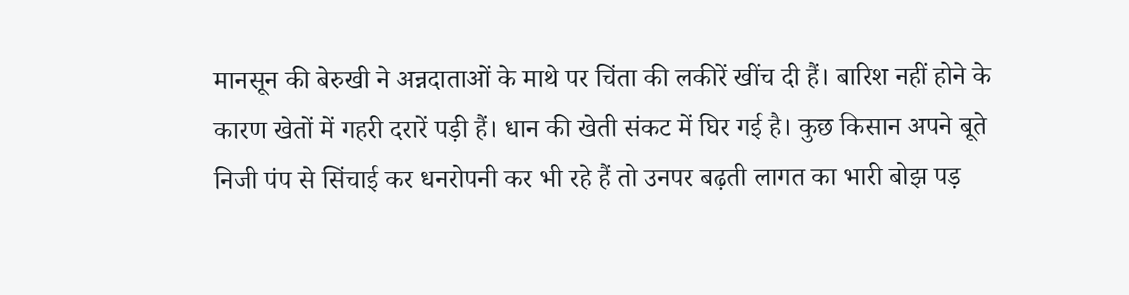मानसून की बेरुखी ने अन्नदाताओं के माथे पर चिंता की लकीरें खींच दी हैं। बारिश नहीं होने के कारण खेतों में गहरी दरारें पड़ी हैं। धान की खेती संकट में घिर गई है। कुछ किसान अपने बूते निजी पंप से सिंचाई कर धनरोपनी कर भी रहे हैं तो उनपर बढ़ती लागत का भारी बोझ पड़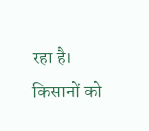रहा है। किसानों को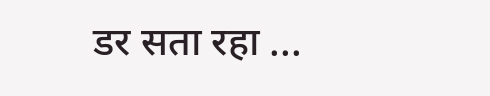डर सता रहा ...